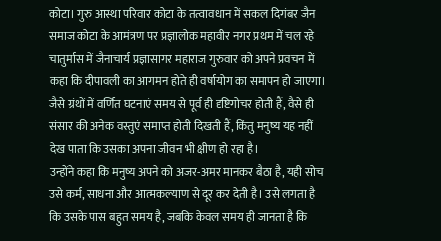कोटा। गुरु आस्था परिवार कोटा के तत्वावधान में सकल दिगंबर जैन समाज कोटा के आमंत्रण पर प्रज्ञालोक महावीर नगर प्रथम में चल रहे चातुर्मास में जैनाचार्य प्रज्ञासागर महाराज गुरुवार को अपने प्रवचन में कहा कि दीपावली का आगमन होते ही वर्षायोग का समापन हो जाएगा।
जैसे ग्रंथों में वर्णित घटनाएं समय से पूर्व ही दृष्टिगोचर होती हैं, वैसे ही संसार की अनेक वस्तुएं समाप्त होती दिखती हैं, किंतु मनुष्य यह नहीं देख पाता कि उसका अपना जीवन भी क्षीण हो रहा है।
उन्होंने कहा कि मनुष्य अपने को अजर-अमर मानकर बैठा है, यही सोच उसे कर्म, साधना और आत्मकल्याण से दूर कर देती है। उसे लगता है कि उसके पास बहुत समय है, जबकि केवल समय ही जानता है कि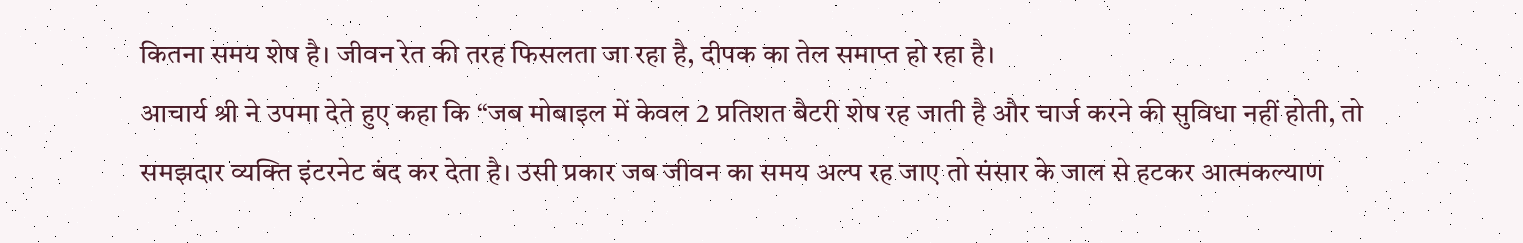कितना समय शेष है। जीवन रेत की तरह फिसलता जा रहा है, दीपक का तेल समाप्त हो रहा है।
आचार्य श्री ने उपमा देते हुए कहा कि “जब मोबाइल में केवल 2 प्रतिशत बैटरी शेष रह जाती है और चार्ज करने की सुविधा नहीं होती, तो समझदार व्यक्ति इंटरनेट बंद कर देता है। उसी प्रकार जब जीवन का समय अल्प रह जाए तो संसार के जाल से हटकर आत्मकल्याण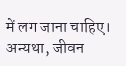में लग जाना चाहिए। अन्यथा, जीवन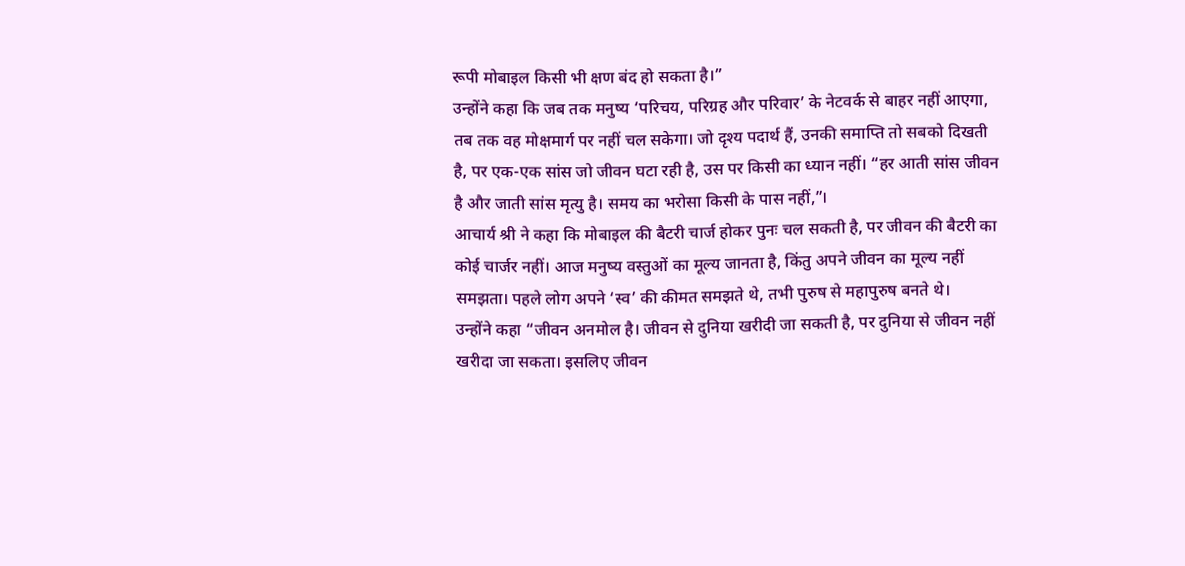रूपी मोबाइल किसी भी क्षण बंद हो सकता है।”
उन्होंने कहा कि जब तक मनुष्य ‘परिचय, परिग्रह और परिवार’ के नेटवर्क से बाहर नहीं आएगा, तब तक वह मोक्षमार्ग पर नहीं चल सकेगा। जो दृश्य पदार्थ हैं, उनकी समाप्ति तो सबको दिखती है, पर एक-एक सांस जो जीवन घटा रही है, उस पर किसी का ध्यान नहीं। “हर आती सांस जीवन है और जाती सांस मृत्यु है। समय का भरोसा किसी के पास नहीं,”।
आचार्य श्री ने कहा कि मोबाइल की बैटरी चार्ज होकर पुनः चल सकती है, पर जीवन की बैटरी का कोई चार्जर नहीं। आज मनुष्य वस्तुओं का मूल्य जानता है, किंतु अपने जीवन का मूल्य नहीं समझता। पहले लोग अपने ‘स्व’ की कीमत समझते थे, तभी पुरुष से महापुरुष बनते थे।
उन्होंने कहा “जीवन अनमोल है। जीवन से दुनिया खरीदी जा सकती है, पर दुनिया से जीवन नहीं खरीदा जा सकता। इसलिए जीवन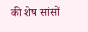की शेष सांसों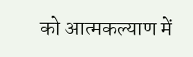को आत्मकल्याण में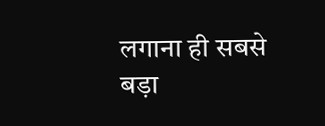लगाना ही सबसे बड़ा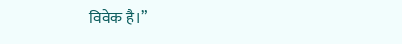विवेक है।”